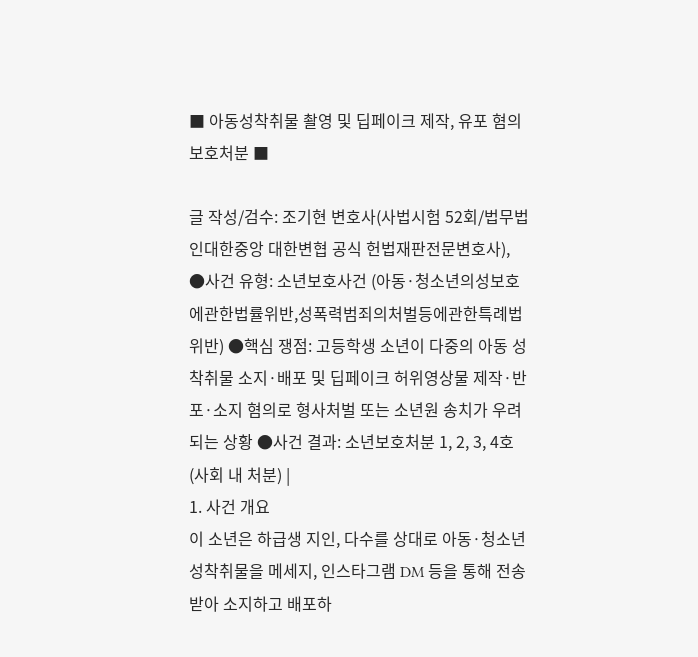■ 아동성착취물 촬영 및 딥페이크 제작, 유포 혐의 보호처분 ■

글 작성/검수: 조기현 변호사(사법시험 52회/법무법인대한중앙 대한변협 공식 헌법재판전문변호사),
●사건 유형: 소년보호사건 (아동·청소년의성보호에관한법률위반,성폭력범죄의처벌등에관한특례법위반) ●핵심 쟁점: 고등학생 소년이 다중의 아동 성착취물 소지·배포 및 딥페이크 허위영상물 제작·반포·소지 혐의로 형사처벌 또는 소년원 송치가 우려되는 상황 ●사건 결과: 소년보호처분 1, 2, 3, 4호 (사회 내 처분) |
1. 사건 개요
이 소년은 하급생 지인, 다수를 상대로 아동·청소년 성착취물을 메세지, 인스타그램 DM 등을 통해 전송받아 소지하고 배포하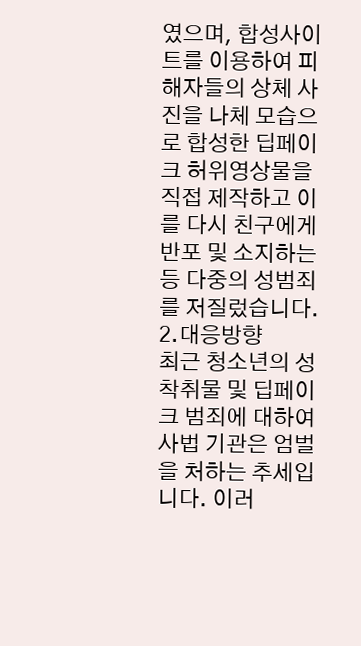였으며, 합성사이트를 이용하여 피해자들의 상체 사진을 나체 모습으로 합성한 딥페이크 허위영상물을 직접 제작하고 이를 다시 친구에게 반포 및 소지하는 등 다중의 성범죄를 저질렀습니다.
2.대응방향
최근 청소년의 성착취물 및 딥페이크 범죄에 대하여 사법 기관은 엄벌을 처하는 추세입니다. 이러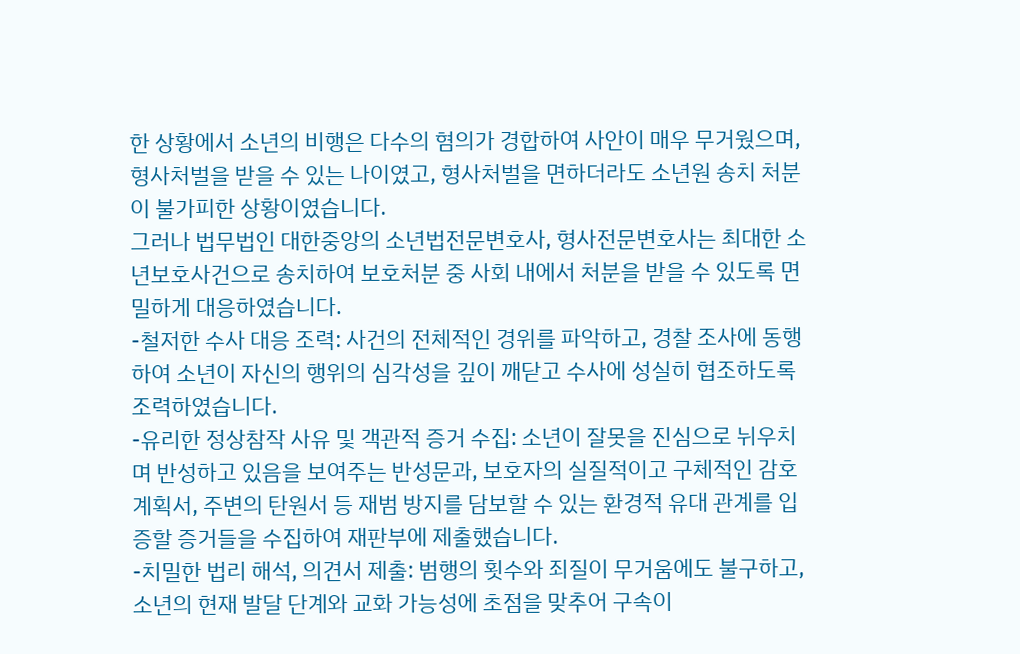한 상황에서 소년의 비행은 다수의 혐의가 경합하여 사안이 매우 무거웠으며, 형사처벌을 받을 수 있는 나이였고, 형사처벌을 면하더라도 소년원 송치 처분이 불가피한 상황이였습니다.
그러나 법무법인 대한중앙의 소년법전문변호사, 형사전문변호사는 최대한 소년보호사건으로 송치하여 보호처분 중 사회 내에서 처분을 받을 수 있도록 면밀하게 대응하였습니다.
-철저한 수사 대응 조력: 사건의 전체적인 경위를 파악하고, 경찰 조사에 동행하여 소년이 자신의 행위의 심각성을 깊이 깨닫고 수사에 성실히 협조하도록 조력하였습니다.
-유리한 정상참작 사유 및 객관적 증거 수집: 소년이 잘못을 진심으로 뉘우치며 반성하고 있음을 보여주는 반성문과, 보호자의 실질적이고 구체적인 감호 계획서, 주변의 탄원서 등 재범 방지를 담보할 수 있는 환경적 유대 관계를 입증할 증거들을 수집하여 재판부에 제출했습니다.
-치밀한 법리 해석, 의견서 제출: 범행의 횟수와 죄질이 무거움에도 불구하고, 소년의 현재 발달 단계와 교화 가능성에 초점을 맞추어 구속이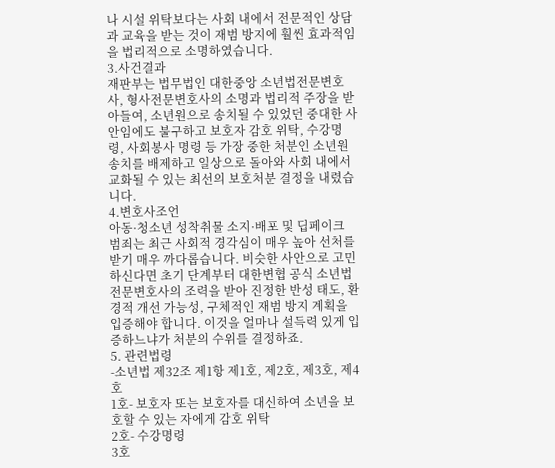나 시설 위탁보다는 사회 내에서 전문적인 상담과 교육을 받는 것이 재범 방지에 훨씬 효과적임을 법리적으로 소명하였습니다.
3.사건결과
재판부는 법무법인 대한중앙 소년법전문변호사, 형사전문변호사의 소명과 법리적 주장을 받아들여, 소년원으로 송치될 수 있었던 중대한 사안임에도 불구하고 보호자 감호 위탁, 수강명령, 사회봉사 명령 등 가장 중한 처분인 소년원 송치를 배제하고 일상으로 돌아와 사회 내에서 교화될 수 있는 최선의 보호처분 결정을 내렸습니다.
4.변호사조언
아동·청소년 성착취물 소지·배포 및 딥페이크 범죄는 최근 사회적 경각심이 매우 높아 선처를 받기 매우 까다롭습니다. 비슷한 사안으로 고민 하신다면 초기 단계부터 대한변협 공식 소년법전문변호사의 조력을 받아 진정한 반성 태도, 환경적 개선 가능성, 구체적인 재범 방지 계획을 입증해야 합니다. 이것을 얼마나 설득력 있게 입증하느냐가 처분의 수위를 결정하죠.
5. 관련법령
-소년법 제32조 제1항 제1호, 제2호, 제3호, 제4호
1호- 보호자 또는 보호자를 대신하여 소년을 보호할 수 있는 자에게 감호 위탁
2호- 수강명령
3호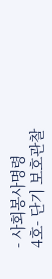- 사회봉사명령
4호- 단기 보호관찰